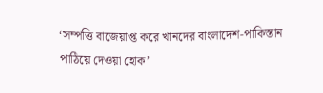‘সম্পত্তি বাজেয়াপ্ত করে খানদের বাংলাদেশ-পাকিস্তান পাঠিয়ে দেওয়া হোক’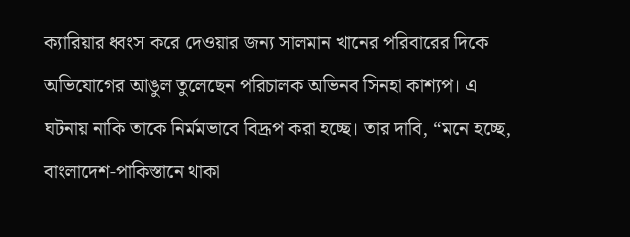ক্যারিয়ার ধ্বংস করে দেওয়ার জন্য সালমান খানের পরিবারের দিকে অভিযোগের আঙুল তুলেছেন পরিচালক অভিনব সিনহা কাশ্যপ। এ ঘটনায় নাকি তাকে নির্মমভাবে বিদ্রূপ করা হচ্ছে। তার দাবি, “মনে হচ্ছে, বাংলাদেশ-পাকিস্তানে থাকা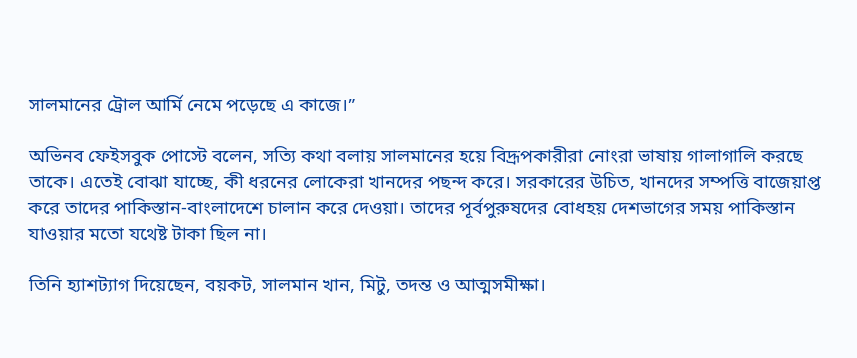সালমানের ট্রোল আর্মি নেমে পড়েছে এ কাজে।”

অভিনব ফেইসবুক পোস্টে বলেন, সত্যি কথা বলায় সালমানের হয়ে বিদ্রূপকারীরা নোংরা ভাষায় গালাগালি করছে তাকে। এতেই বোঝা যাচ্ছে, কী ধরনের লোকেরা খানদের পছন্দ করে। সরকারের উচিত, খানদের সম্পত্তি বাজেয়াপ্ত করে তাদের পাকিস্তান-বাংলাদেশে চালান করে দেওয়া। তাদের পূর্বপুরুষদের বোধহয় দেশভাগের সময় পাকিস্তান যাওয়ার মতো যথেষ্ট টাকা ছিল না।

তিনি হ্যাশট্যাগ দিয়েছেন, বয়কট, সালমান খান, মিটু, তদন্ত ও আত্মসমীক্ষা।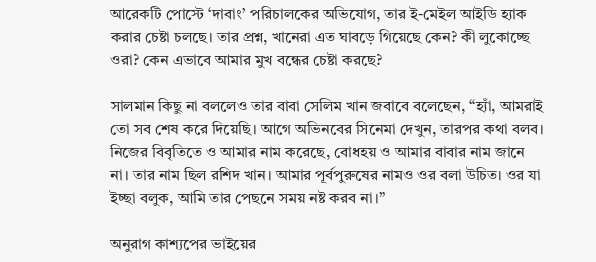আরেকটি পোস্টে ‘দাবাং’ পরিচালকের অভিযোগ, তার ই-মেইল আইডি হ্যাক করার চেষ্টা চলছে। তার প্রশ্ন, খানেরা এত ঘাবড়ে গিয়েছে কেন? কী লুকোচ্ছে ওরা? কেন এভাবে আমার মুখ বন্ধের চেষ্টা করছে?

সালমান কিছু না বললেও তার বাবা সেলিম খান জবাবে বলেছেন, “হ্যাঁ, আমরাই তো সব শেষ করে দিয়েছি। আগে অভিনবের সিনেমা দেখুন, তারপর কথা বলব। নিজের বিবৃতিতে ও আমার নাম করেছে, বোধহয় ও আমার বাবার নাম জানে না। তার নাম ছিল রশিদ খান। আমার পূর্বপুরুষের নামও ওর বলা উচিত। ওর যা ইচ্ছা বলুক, আমি তার পেছনে সময় নষ্ট করব না।”

অনুরাগ কাশ্যপের ভাইয়ের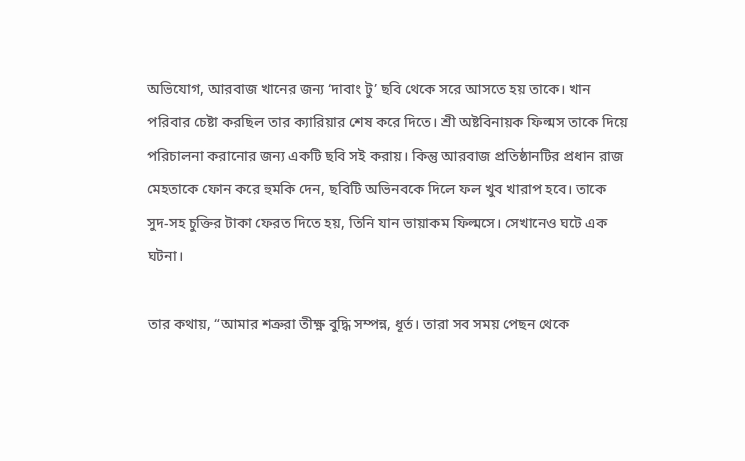অভিযোগ, আরবাজ খানের জন্য ‘দাবাং টু’ ছবি থেকে সরে আসতে হয় তাকে। খান পরিবার চেষ্টা করছিল তার ক্যারিয়ার শেষ করে দিতে। শ্রী অষ্টবিনায়ক ফিল্মস তাকে দিয়ে পরিচালনা করানোর জন্য একটি ছবি সই করায়। কিন্তু আরবাজ প্রতিষ্ঠানটির প্রধান রাজ মেহতাকে ফোন করে হুমকি দেন, ছবিটি অভিনবকে দিলে ফল খুব খারাপ হবে। তাকে সুদ-সহ চুক্তির টাকা ফেরত দিতে হয়, তিনি যান ভায়াকম ফিল্মসে। সেখানেও ঘটে এক ঘটনা।

তার কথায়, “আমার শত্রুরা তীক্ষ্ণ বুদ্ধি সম্পন্ন, ধূর্ত। তারা সব সময় পেছন থেকে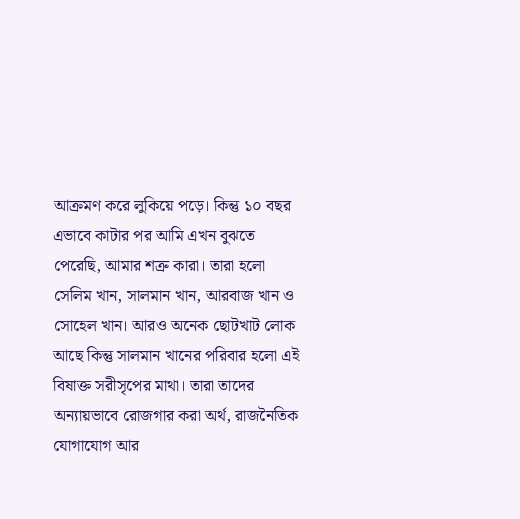আক্রমণ করে লুকিয়ে পড়ে। কিন্তু ১০ বছর এভাবে কাটার পর আমি এখন বুঝতে পেরেছি, আমার শত্রু কারা। তারা হলো সেলিম খান, সালমান খান, আরবাজ খান ও সোহেল খান। আরও অনেক ছোটখাট লোক আছে কিন্তু সালমান খানের পরিবার হলো এই বিষাক্ত সরীসৃপের মাথা। তারা তাদের অন্যায়ভাবে রোজগার করা অর্থ, রাজনৈতিক যোগাযোগ আর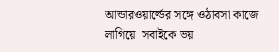আন্ডারওয়ার্ল্ডের সঙ্গে ওঠাবসা কাজে লাগিয়ে  সবাইকে ভয়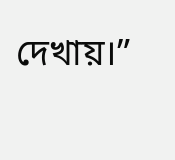দেখায়।”